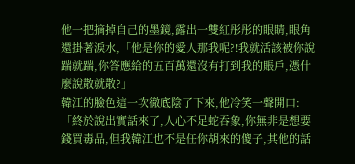他一把摘掉自己的墨鏡,露出一雙紅彤彤的眼睛,眼角還掛著淚水,「他是你的愛人那我呢?!我就活該被你說踹就踹,你答應給的五百萬還沒有打到我的賬戶,憑什麼說散就散?」
韓江的臉色這一次徹底陰了下來,他冷笑一聲開口:「終於說出實話來了,人心不足蛇吞象,你無非是想要錢買毒品,但我韓江也不是任你胡來的傻子,其他的話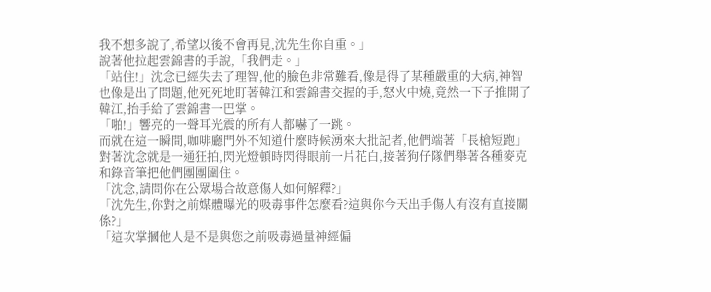我不想多說了,希望以後不會再見,沈先生你自重。」
說著他拉起雲錦書的手說,「我們走。」
「站住!」沈念已經失去了理智,他的臉色非常難看,像是得了某種嚴重的大病,神智也像是出了問題,他死死地盯著韓江和雲錦書交握的手,怒火中燒,竟然一下子推開了韓江,抬手給了雲錦書一巴掌。
「啪!」響亮的一聲耳光震的所有人都嚇了一跳。
而就在這一瞬間,咖啡廳門外不知道什麼時候湧來大批記者,他們端著「長槍短跑」對著沈念就是一通狂拍,閃光燈頓時閃得眼前一片花白,接著狗仔隊們舉著各種麥克和錄音筆把他們團團圍住。
「沈念,請問你在公眾場合故意傷人如何解釋?」
「沈先生,你對之前媒體曝光的吸毒事件怎麼看?這與你今天出手傷人有沒有直接關係?」
「這次掌摑他人是不是與您之前吸毒過量神經偏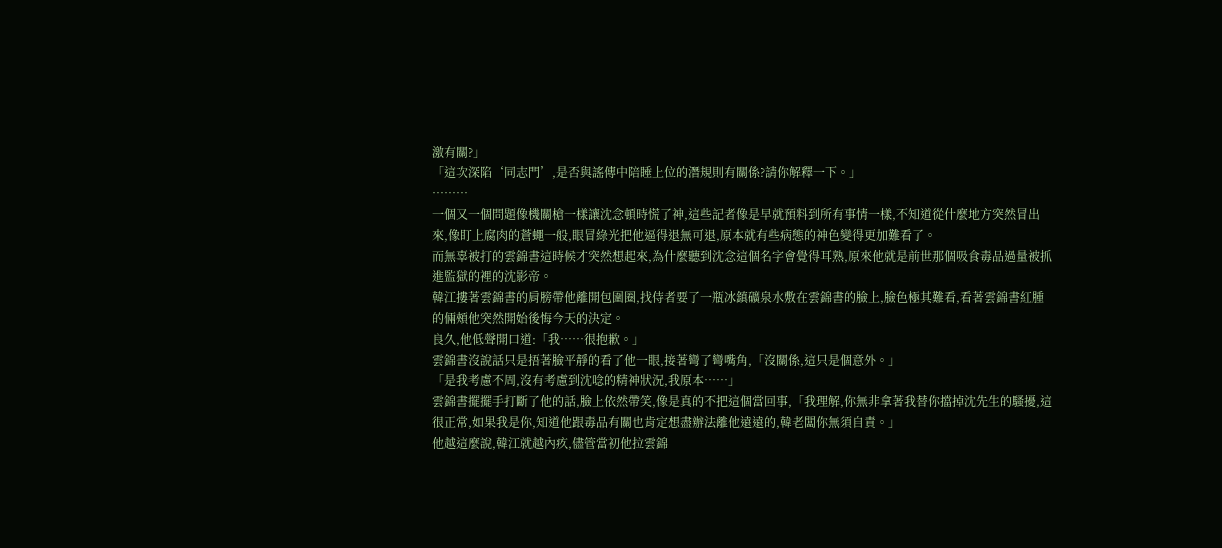激有關?」
「這次深陷‘同志門’,是否與謠傳中陪睡上位的潛規則有關係?請你解釋一下。」
………
一個又一個問題像機關槍一樣讓沈念頓時慌了神,這些記者像是早就預料到所有事情一樣,不知道從什麼地方突然冒出來,像盯上腐肉的蒼蠅一般,眼冒綠光把他逼得退無可退,原本就有些病態的神色變得更加難看了。
而無辜被打的雲錦書這時候才突然想起來,為什麼聽到沈念這個名字會覺得耳熟,原來他就是前世那個吸食毒品過量被抓進監獄的裡的沈影帝。
韓江摟著雲錦書的肩膀帶他離開包圍圈,找侍者要了一瓶冰鎮礦泉水敷在雲錦書的臉上,臉色極其難看,看著雲錦書紅腫的倆頰他突然開始後悔今天的決定。
良久,他低聲開口道:「我……很抱歉。」
雲錦書沒說話只是捂著臉平靜的看了他一眼,接著彎了彎嘴角,「沒關係,這只是個意外。」
「是我考慮不周,沒有考慮到沈唸的精神狀況,我原本……」
雲錦書擺擺手打斷了他的話,臉上依然帶笑,像是真的不把這個當回事,「我理解,你無非拿著我替你擋掉沈先生的騷擾,這很正常,如果我是你,知道他跟毒品有關也肯定想盡辦法離他遠遠的,韓老闆你無須自責。」
他越這麼說,韓江就越內疚,儘管當初他拉雲錦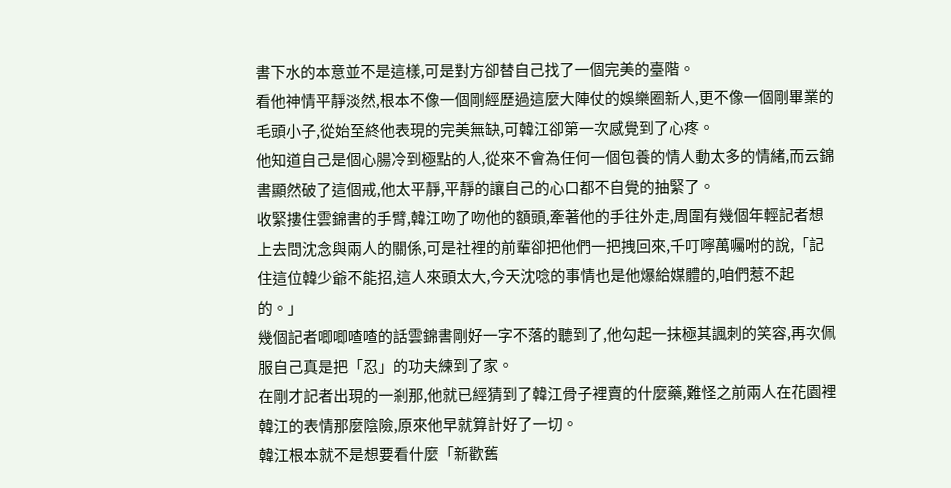書下水的本意並不是這樣,可是對方卻替自己找了一個完美的臺階。
看他神情平靜淡然,根本不像一個剛經歷過這麼大陣仗的娛樂圈新人,更不像一個剛畢業的毛頭小子,從始至終他表現的完美無缺,可韓江卻第一次感覺到了心疼。
他知道自己是個心腸冷到極點的人,從來不會為任何一個包養的情人動太多的情緒,而云錦書顯然破了這個戒,他太平靜,平靜的讓自己的心口都不自覺的抽緊了。
收緊摟住雲錦書的手臂,韓江吻了吻他的額頭,牽著他的手往外走,周圍有幾個年輕記者想上去問沈念與兩人的關係,可是社裡的前輩卻把他們一把拽回來,千叮嚀萬囑咐的說,「記住這位韓少爺不能招,這人來頭太大,今天沈唸的事情也是他爆給媒體的,咱們惹不起的。」
幾個記者唧唧喳喳的話雲錦書剛好一字不落的聽到了,他勾起一抹極其諷刺的笑容,再次佩服自己真是把「忍」的功夫練到了家。
在剛才記者出現的一剎那,他就已經猜到了韓江骨子裡賣的什麼藥,難怪之前兩人在花園裡韓江的表情那麼陰險,原來他早就算計好了一切。
韓江根本就不是想要看什麼「新歡舊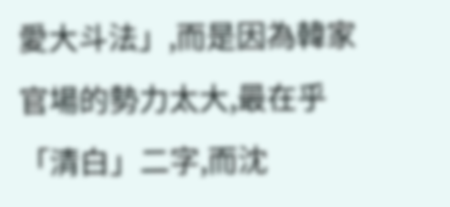愛大斗法」,而是因為韓家官場的勢力太大,最在乎「清白」二字,而沈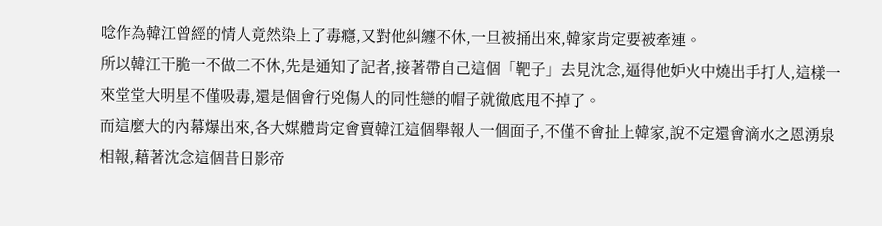唸作為韓江曾經的情人竟然染上了毒癮,又對他糾纏不休,一旦被捅出來,韓家肯定要被牽連。
所以韓江干脆一不做二不休,先是通知了記者,接著帶自己這個「靶子」去見沈念,逼得他妒火中燒出手打人,這樣一來堂堂大明星不僅吸毒,還是個會行兇傷人的同性戀的帽子就徹底甩不掉了。
而這麼大的內幕爆出來,各大媒體肯定會賣韓江這個舉報人一個面子,不僅不會扯上韓家,說不定還會滴水之恩湧泉相報,藉著沈念這個昔日影帝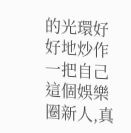的光環好好地炒作一把自己這個娛樂圈新人,真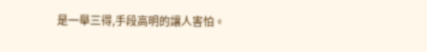是一舉三得,手段高明的讓人害怕。